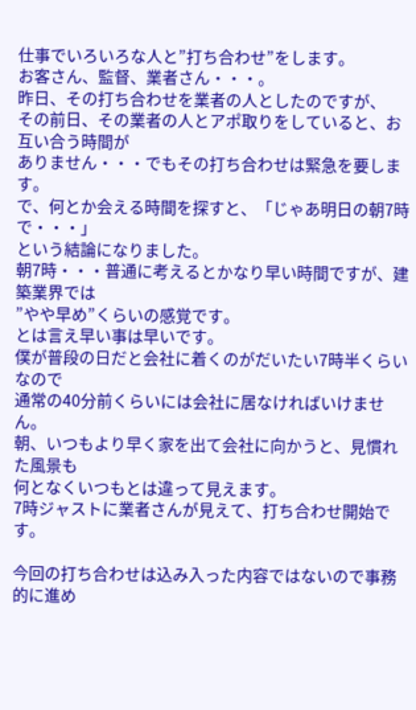仕事でいろいろな人と”打ち合わせ”をします。
お客さん、監督、業者さん・・・。
昨日、その打ち合わせを業者の人としたのですが、
その前日、その業者の人とアポ取りをしていると、お互い合う時間が
ありません・・・でもその打ち合わせは緊急を要します。
で、何とか会える時間を探すと、「じゃあ明日の朝7時で・・・」
という結論になりました。
朝7時・・・普通に考えるとかなり早い時間ですが、建築業界では
”やや早め”くらいの感覚です。
とは言え早い事は早いです。
僕が普段の日だと会社に着くのがだいたい7時半くらいなので
通常の40分前くらいには会社に居なければいけません。
朝、いつもより早く家を出て会社に向かうと、見慣れた風景も
何となくいつもとは違って見えます。
7時ジャストに業者さんが見えて、打ち合わせ開始です。

今回の打ち合わせは込み入った内容ではないので事務的に進め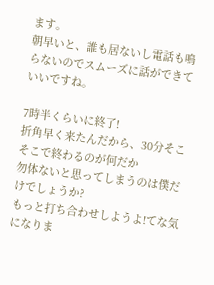ます。
朝早いと、誰も居ないし電話も鳴らないのでスムーズに話ができて
いいですね。

7時半くらいに終了!
折角早く来たんだから、30分そこそこで終わるのが何だか
勿体ないと思ってしまうのは僕だけでしょうか?
もっと打ち合わせしようよ!てな気になりま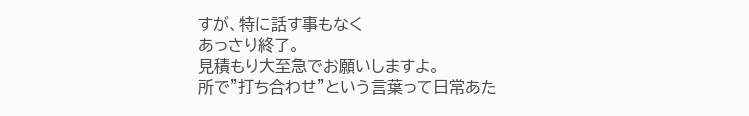すが、特に話す事もなく
あっさり終了。
見積もり大至急でお願いしますよ。
所で”打ち合わせ”という言葉って日常あた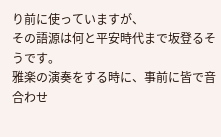り前に使っていますが、
その語源は何と平安時代まで坂登るそうです。
雅楽の演奏をする時に、事前に皆で音合わせ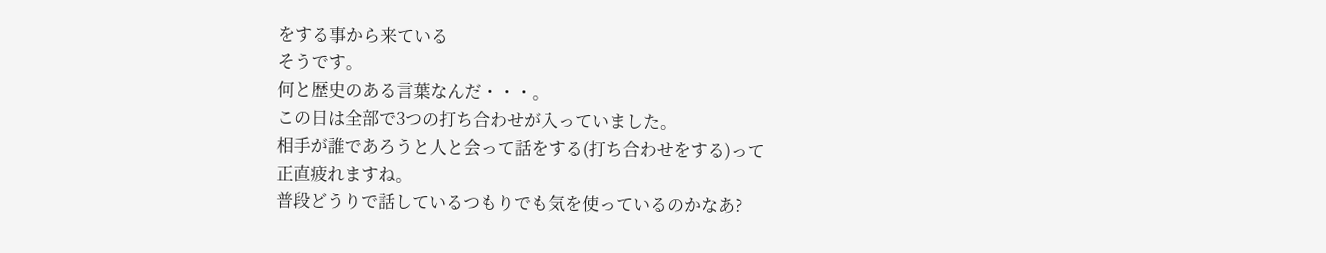をする事から来ている
そうです。
何と歴史のある言葉なんだ・・・。
この日は全部で3つの打ち合わせが入っていました。
相手が誰であろうと人と会って話をする(打ち合わせをする)って
正直疲れますね。
普段どうりで話しているつもりでも気を使っているのかなあ?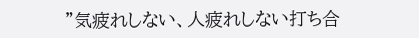”気疲れしない、人疲れしない打ち合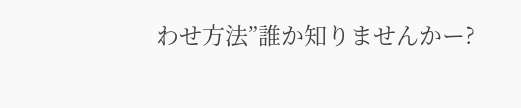わせ方法”誰か知りませんかー?